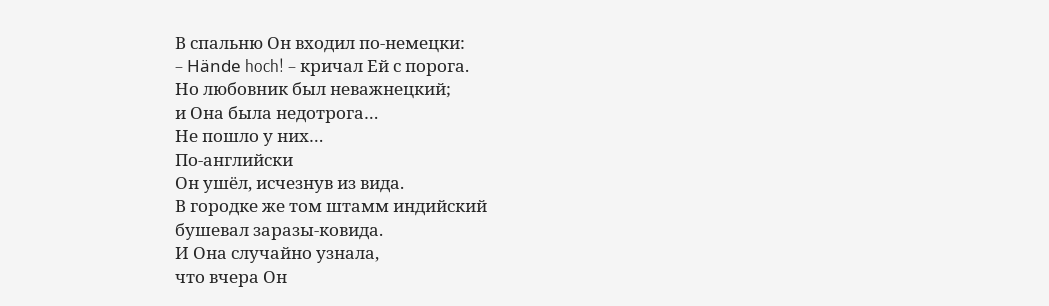В спальню Он входил по-немецки:
– Hände hoch! – кричал Ей с порога.
Но любовник был неважнецкий;
и Она была недотрога…
Не пошло у них…
По-английски
Он ушёл, исчезнув из вида.
В городке же том штамм индийский
бушевал заразы-ковида.
И Она случайно узнала,
что вчера Он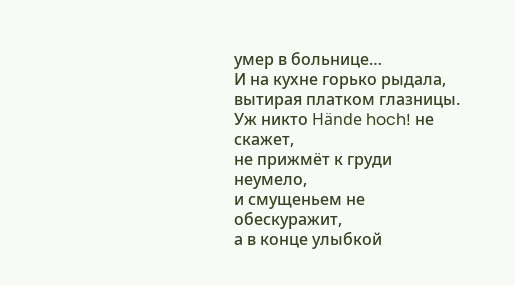умер в больнице…
И на кухне горько рыдала,
вытирая платком глазницы.
Уж никто Hände hoch! не скажет,
не прижмёт к груди неумело,
и смущеньем не обескуражит,
а в конце улыбкой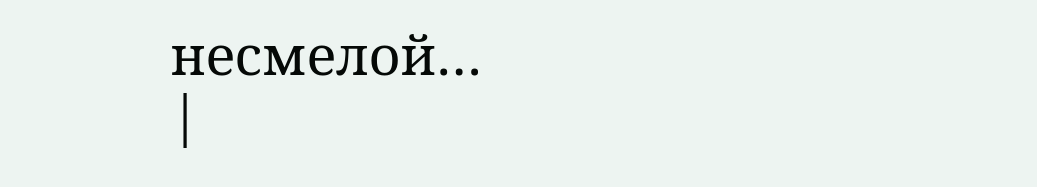несмелой…
|